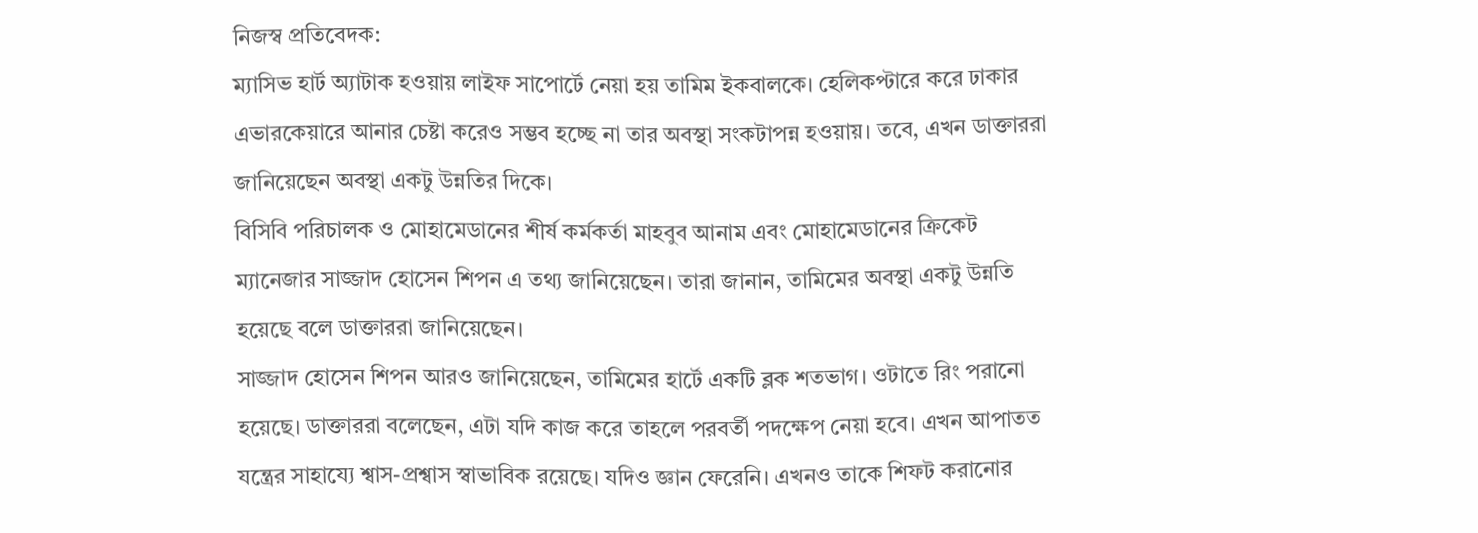নিজস্ব প্রতিবেদক:
ম্যাসিভ হার্ট অ্যাটাক হওয়ায় লাইফ সাপোর্টে নেয়া হয় তামিম ইকবালকে। হেলিকপ্টারে করে ঢাকার এভারকেয়ারে আনার চেষ্টা করেও সম্ভব হচ্ছে না তার অবস্থা সংকটাপন্ন হওয়ায়। তবে, এখন ডাক্তাররা জানিয়েছেন অবস্থা একটু উন্নতির দিকে।
বিসিবি পরিচালক ও মোহামেডানের শীর্ষ কর্মকর্তা মাহবুব আনাম এবং মোহামেডানের ক্রিকেট ম্যানেজার সাজ্জাদ হোসেন শিপন এ তথ্য জানিয়েছেন। তারা জানান, তামিমের অবস্থা একটু উন্নতি হয়েছে বলে ডাক্তাররা জানিয়েছেন।
সাজ্জাদ হোসেন শিপন আরও জানিয়েছেন, তামিমের হার্টে একটি ব্লক শতভাগ। ওটাতে রিং পরানো হয়েছে। ডাক্তাররা বলেছেন, এটা যদি কাজ করে তাহলে পরবর্তী পদক্ষেপ নেয়া হবে। এখন আপাতত যন্ত্রের সাহায্যে শ্বাস-প্রশ্বাস স্বাভাবিক রয়েছে। যদিও জ্ঞান ফেরেনি। এখনও তাকে শিফট করানোর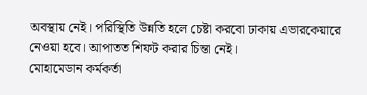অবস্থায় নেই। পরিস্থিতি উন্নতি হলে চেষ্টা করবো ঢাকায় এভারকেয়ারে নেওয়া হবে। আপাতত শিফট করার চিন্তা নেই।
মোহামেডান কর্মকর্তা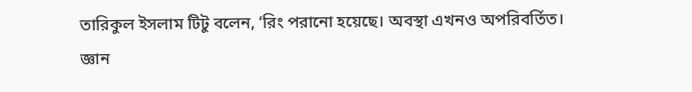তারিকুল ইসলাম টিটু বলেন, ‘রিং পরানো হয়েছে। অবস্থা এখনও অপরিবর্তিত। জ্ঞান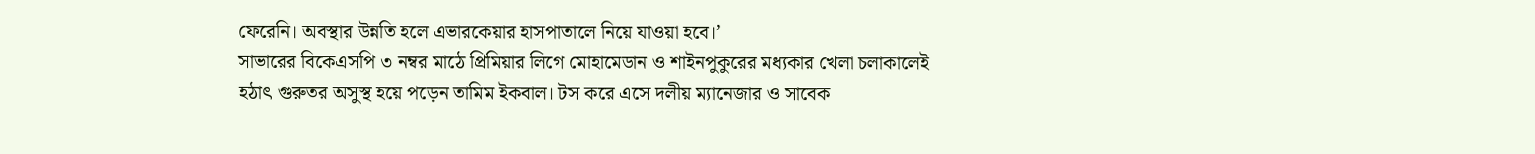ফেরেনি। অবস্থার উন্নতি হলে এভারকেয়ার হাসপাতালে নিয়ে যাওয়া হবে।’
সাভারের বিকেএসপি ৩ নম্বর মাঠে প্রিমিয়ার লিগে মোহামেডান ও শাইনপুকুরের মধ্যকার খেলা চলাকালেই হঠাৎ গুরুতর অসুস্থ হয়ে পড়েন তামিম ইকবাল। টস করে এসে দলীয় ম্যানেজার ও সাবেক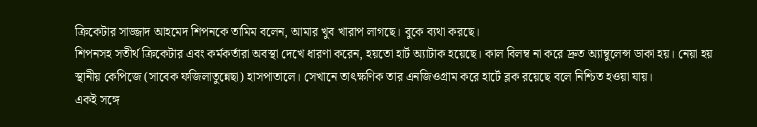ক্রিকেটার সাজ্জাদ আহমেদ শিপনকে তামিম বলেন, আমার খুব খারাপ লাগছে। বুকে ব্যথা করছে।
শিপনসহ সতীর্থ ক্রিকেটার এবং কর্মকর্তারা অবস্থা দেখে ধারণা করেন, হয়তো হার্ট অ্যাটাক হয়েছে। কাল বিলম্ব না করে দ্রুত অ্যাম্বুলেন্স ডাকা হয়। নেয়া হয় স্থানীয় কেপিজে (সাবেক ফজিলাতুন্নেছা) হাসপাতালে। সেখানে তাৎক্ষণিক তার এনজিওগ্রাম করে হার্টে ব্লক রয়েছে বলে নিশ্চিত হওয়া যায়।
একই সঙ্গে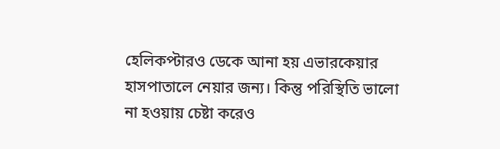হেলিকপ্টারও ডেকে আনা হয় এভারকেয়ার হাসপাতালে নেয়ার জন্য। কিন্তু পরিস্থিতি ভালো না হওয়ায় চেষ্টা করেও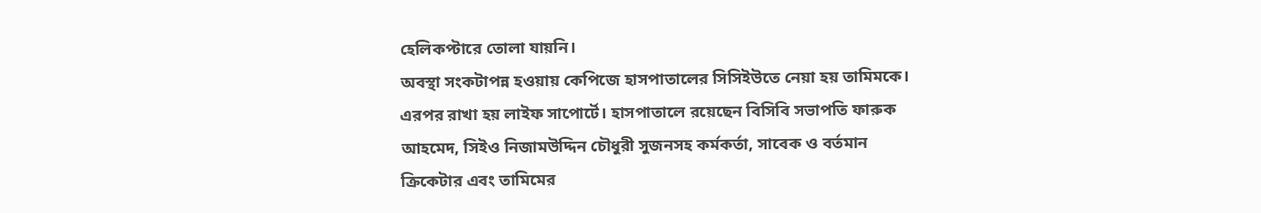হেলিকপ্টারে তোলা যায়নি।
অবস্থা সংকটাপন্ন হওয়ায় কেপিজে হাসপাতালের সিসিইউতে নেয়া হয় তামিমকে। এরপর রাখা হয় লাইফ সাপোর্টে। হাসপাতালে রয়েছেন বিসিবি সভাপতি ফারুক আহমেদ, সিইও নিজামউদ্দিন চৌধুরী সুজনসহ কর্মকর্তা, সাবেক ও বর্তমান ক্রিকেটার এবং তামিমের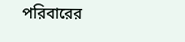পরিবারের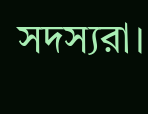সদস্যরা।